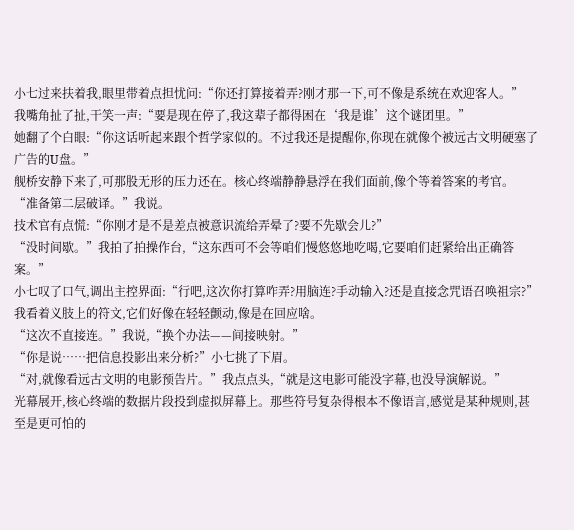小七过来扶着我,眼里带着点担忧问:“你还打算接着弄?刚才那一下,可不像是系统在欢迎客人。”
我嘴角扯了扯,干笑一声:“要是现在停了,我这辈子都得困在‘我是谁’这个谜团里。”
她翻了个白眼:“你这话听起来跟个哲学家似的。不过我还是提醒你,你现在就像个被远古文明硬塞了广告的U盘。”
舰桥安静下来了,可那股无形的压力还在。核心终端静静悬浮在我们面前,像个等着答案的考官。
“准备第二层破译。”我说。
技术官有点慌:“你刚才是不是差点被意识流给弄晕了?要不先歇会儿?”
“没时间歇。”我拍了拍操作台,“这东西可不会等咱们慢悠悠地吃喝,它要咱们赶紧给出正确答案。”
小七叹了口气,调出主控界面:“行吧,这次你打算咋弄?用脑连?手动输入?还是直接念咒语召唤祖宗?”
我看着义肢上的符文,它们好像在轻轻颤动,像是在回应啥。
“这次不直接连。”我说,“换个办法——间接映射。”
“你是说……把信息投影出来分析?”小七挑了下眉。
“对,就像看远古文明的电影预告片。”我点点头,“就是这电影可能没字幕,也没导演解说。”
光幕展开,核心终端的数据片段投到虚拟屏幕上。那些符号复杂得根本不像语言,感觉是某种规则,甚至是更可怕的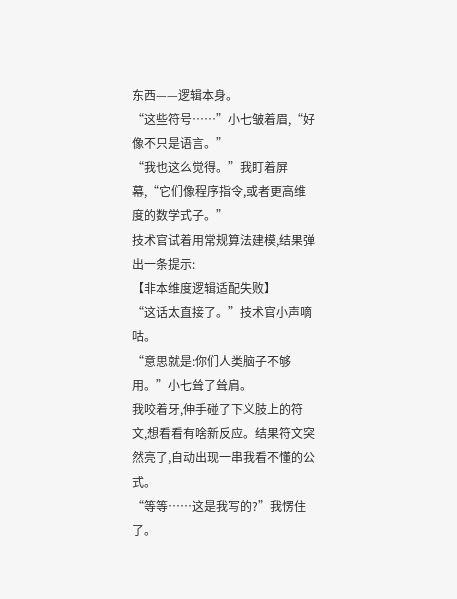东西——逻辑本身。
“这些符号……”小七皱着眉,“好像不只是语言。”
“我也这么觉得。”我盯着屏幕,“它们像程序指令,或者更高维度的数学式子。”
技术官试着用常规算法建模,结果弹出一条提示:
【非本维度逻辑适配失败】
“这话太直接了。”技术官小声嘀咕。
“意思就是:你们人类脑子不够用。”小七耸了耸肩。
我咬着牙,伸手碰了下义肢上的符文,想看看有啥新反应。结果符文突然亮了,自动出现一串我看不懂的公式。
“等等……这是我写的?”我愣住了。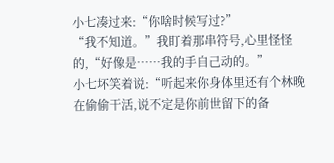小七凑过来:“你啥时候写过?”
“我不知道。”我盯着那串符号,心里怪怪的,“好像是……我的手自己动的。”
小七坏笑着说:“听起来你身体里还有个林晚在偷偷干活,说不定是你前世留下的备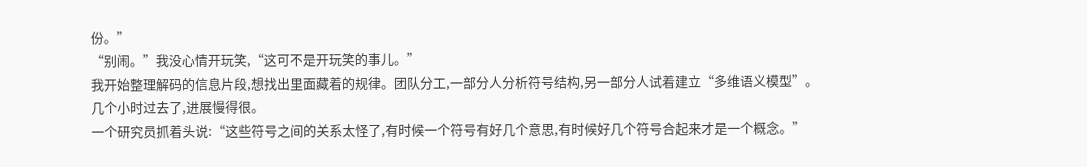份。”
“别闹。”我没心情开玩笑,“这可不是开玩笑的事儿。”
我开始整理解码的信息片段,想找出里面藏着的规律。团队分工,一部分人分析符号结构,另一部分人试着建立“多维语义模型”。
几个小时过去了,进展慢得很。
一个研究员抓着头说:“这些符号之间的关系太怪了,有时候一个符号有好几个意思,有时候好几个符号合起来才是一个概念。”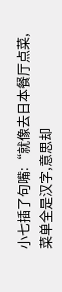小七插了句嘴:“就像去日本餐厅点菜,菜单全是汉字,意思却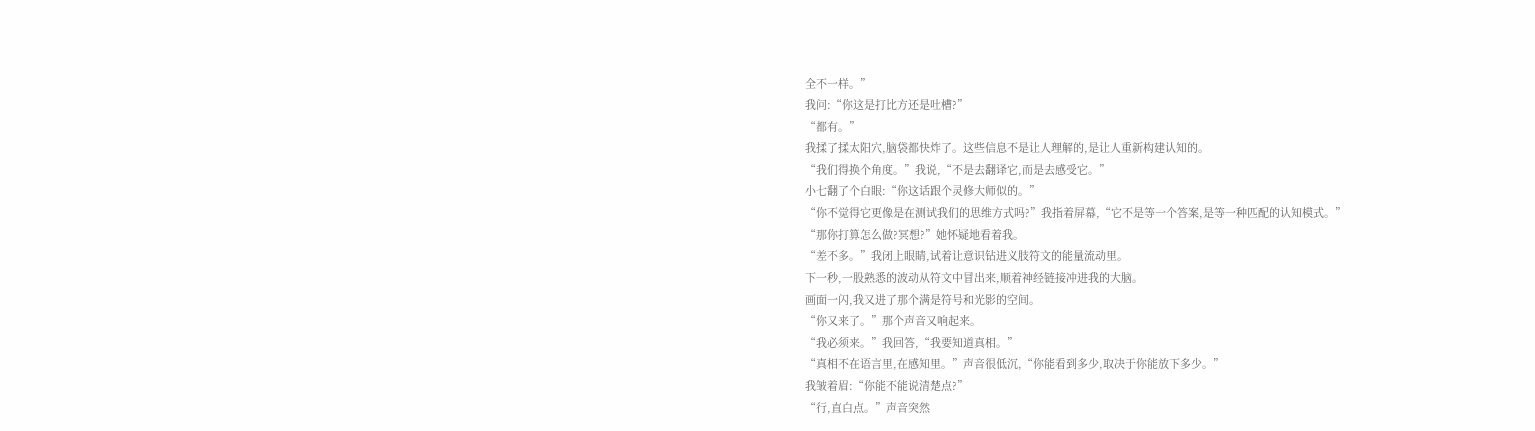全不一样。”
我问:“你这是打比方还是吐槽?”
“都有。”
我揉了揉太阳穴,脑袋都快炸了。这些信息不是让人理解的,是让人重新构建认知的。
“我们得换个角度。”我说,“不是去翻译它,而是去感受它。”
小七翻了个白眼:“你这话跟个灵修大师似的。”
“你不觉得它更像是在测试我们的思维方式吗?”我指着屏幕,“它不是等一个答案,是等一种匹配的认知模式。”
“那你打算怎么做?冥想?”她怀疑地看着我。
“差不多。”我闭上眼睛,试着让意识钻进义肢符文的能量流动里。
下一秒,一股熟悉的波动从符文中冒出来,顺着神经链接冲进我的大脑。
画面一闪,我又进了那个满是符号和光影的空间。
“你又来了。”那个声音又响起来。
“我必须来。”我回答,“我要知道真相。”
“真相不在语言里,在感知里。”声音很低沉,“你能看到多少,取决于你能放下多少。”
我皱着眉:“你能不能说清楚点?”
“行,直白点。”声音突然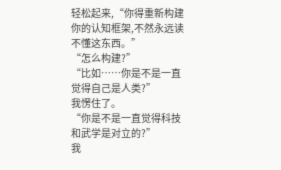轻松起来,“你得重新构建你的认知框架,不然永远读不懂这东西。”
“怎么构建?”
“比如……你是不是一直觉得自己是人类?”
我愣住了。
“你是不是一直觉得科技和武学是对立的?”
我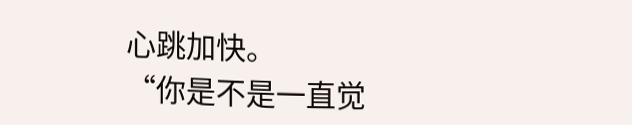心跳加快。
“你是不是一直觉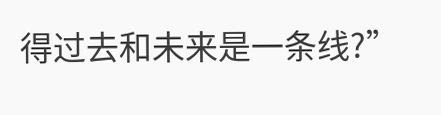得过去和未来是一条线?”